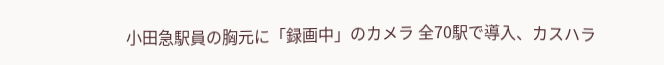小田急駅員の胸元に「録画中」のカメラ 全70駅で導入、カスハラ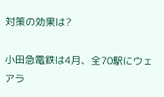対策の効果は?

小田急電鉄は4月、全70駅にウェアラ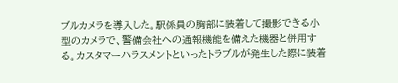ブルカメラを導入した。駅係員の胸部に装着して撮影できる小型のカメラで、警備会社への通報機能を備えた機器と併用する。カスタマーハラスメントといったトラブルが発生した際に装着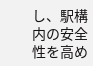し、駅構内の安全性を高め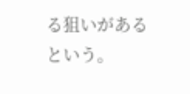る狙いがあるという。